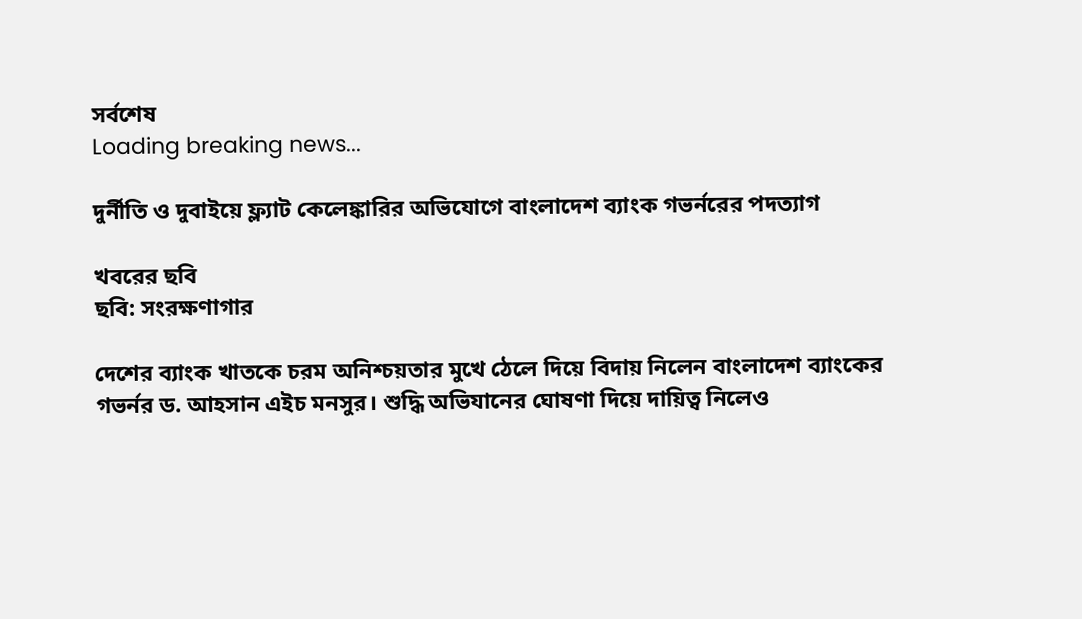সর্বশেষ
Loading breaking news...

দুর্নীতি ও দুবাইয়ে ফ্ল্যাট কেলেঙ্কারির অভিযোগে বাংলাদেশ ব্যাংক গভর্নরের পদত্যাগ

খবরের ছবি
ছবি: সংরক্ষণাগার

দেশের ব্যাংক খাতকে চরম অনিশ্চয়তার মুখে ঠেলে দিয়ে বিদায় নিলেন বাংলাদেশ ব্যাংকের গভর্নর ড. আহসান এইচ মনসুর। শুদ্ধি অভিযানের ঘোষণা দিয়ে দায়িত্ব নিলেও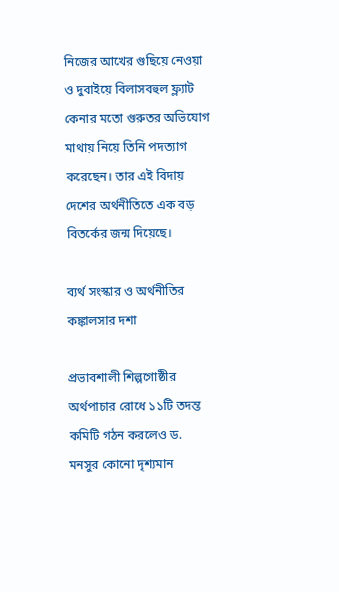নিজের আখের গুছিয়ে নেওয়া ও দুবাইয়ে বিলাসবহুল ফ্ল্যাট কেনার মতো গুরুতর অভিযোগ মাথায় নিয়ে তিনি পদত্যাগ করেছেন। তার এই বিদায় দেশের অর্থনীতিতে এক বড় বিতর্কের জন্ম দিয়েছে।

ব্যর্থ সংস্কার ও অর্থনীতির কঙ্কালসার দশা

প্রভাবশালী শিল্পগোষ্ঠীর অর্থপাচার রোধে ১১টি তদন্ত কমিটি গঠন করলেও ড. মনসুর কোনো দৃশ্যমান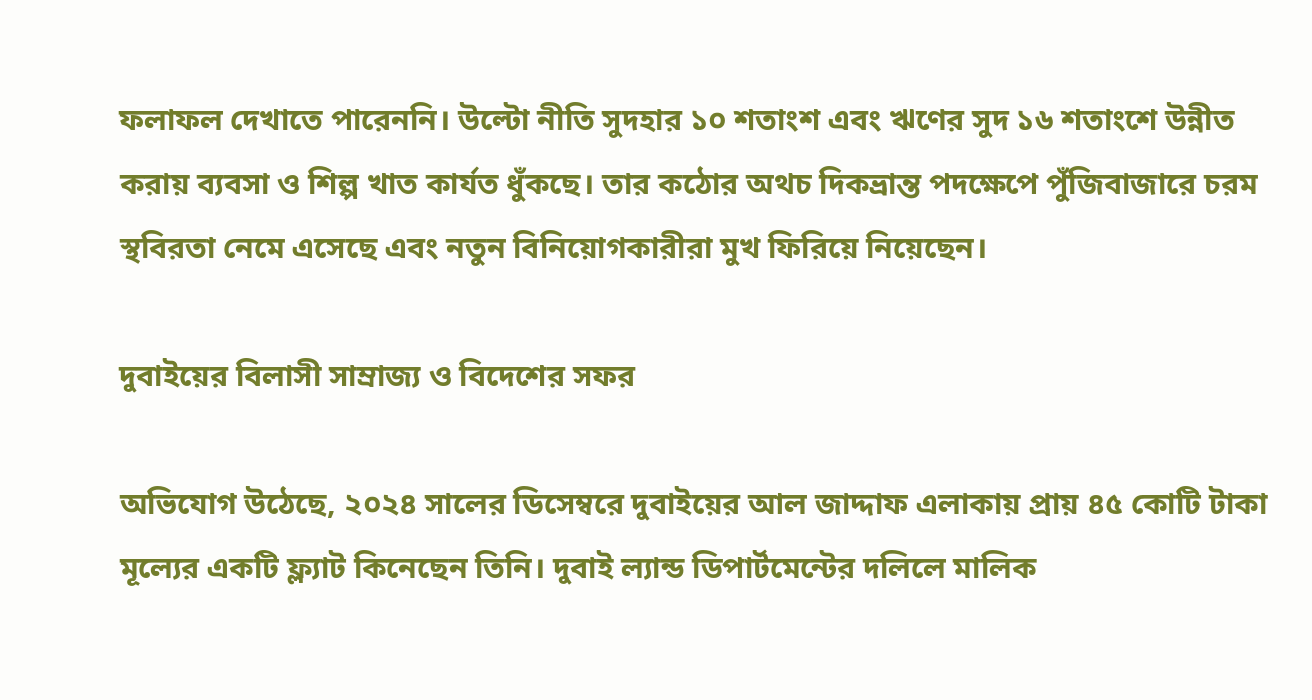ফলাফল দেখাতে পারেননি। উল্টো নীতি সুদহার ১০ শতাংশ এবং ঋণের সুদ ১৬ শতাংশে উন্নীত করায় ব্যবসা ও শিল্প খাত কার্যত ধুঁকছে। তার কঠোর অথচ দিকভ্রান্ত পদক্ষেপে পুঁজিবাজারে চরম স্থবিরতা নেমে এসেছে এবং নতুন বিনিয়োগকারীরা মুখ ফিরিয়ে নিয়েছেন।

দুবাইয়ের বিলাসী সাম্রাজ্য ও বিদেশের সফর

অভিযোগ উঠেছে, ২০২৪ সালের ডিসেম্বরে দুবাইয়ের আল জাদ্দাফ এলাকায় প্রায় ৪৫ কোটি টাকা মূল্যের একটি ফ্ল্যাট কিনেছেন তিনি। দুবাই ল্যান্ড ডিপার্টমেন্টের দলিলে মালিক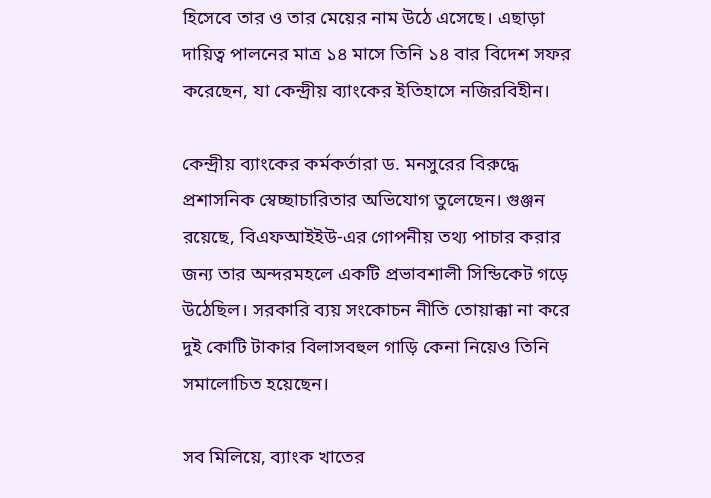হিসেবে তার ও তার মেয়ের নাম উঠে এসেছে। এছাড়া দায়িত্ব পালনের মাত্র ১৪ মাসে তিনি ১৪ বার বিদেশ সফর করেছেন, যা কেন্দ্রীয় ব্যাংকের ইতিহাসে নজিরবিহীন।

কেন্দ্রীয় ব্যাংকের কর্মকর্তারা ড. মনসুরের বিরুদ্ধে প্রশাসনিক স্বেচ্ছাচারিতার অভিযোগ তুলেছেন। গুঞ্জন রয়েছে, বিএফআইইউ-এর গোপনীয় তথ্য পাচার করার জন্য তার অন্দরমহলে একটি প্রভাবশালী সিন্ডিকেট গড়ে উঠেছিল। সরকারি ব্যয় সংকোচন নীতি তোয়াক্কা না করে দুই কোটি টাকার বিলাসবহুল গাড়ি কেনা নিয়েও তিনি সমালোচিত হয়েছেন।

সব মিলিয়ে, ব্যাংক খাতের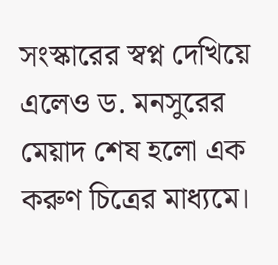সংস্কারের স্বপ্ন দেখিয়ে এলেও ড. মনসুরের মেয়াদ শেষ হলো এক করুণ চিত্রের মাধ্যমে।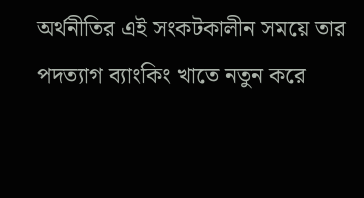অর্থনীতির এই সংকটকালীন সময়ে তার পদত্যাগ ব্যাংকিং খাতে নতুন করে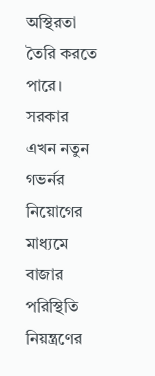অস্থিরতা তৈরি করতে পারে। সরকার এখন নতুন গভর্নর নিয়োগের মাধ্যমে বাজার পরিস্থিতি নিয়ন্ত্রণের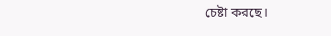চেষ্টা করছে।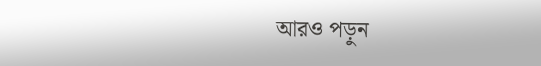আরও পড়ুন